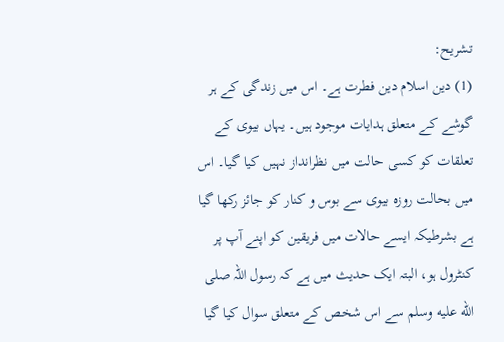تشریح:
(1) دین اسلام دین فطرت ہے۔ اس میں زندگی کے ہر گوشے کے متعلق ہدایات موجود ہیں۔ یہاں بیوی کے تعلقات کو کسی حالت میں نظرانداز نہیں کیا گیا۔ اس میں بحالت روزہ بیوی سے بوس و کنار کو جائز رکھا گیا ہے بشرطیکہ ایسے حالات میں فریقین کو اپنے آپ پر کنٹرول ہو، البتہ ایک حدیث میں ہے کہ رسول اللہ صلى الله عليه وسلم سے اس شخص کے متعلق سوال کیا گیا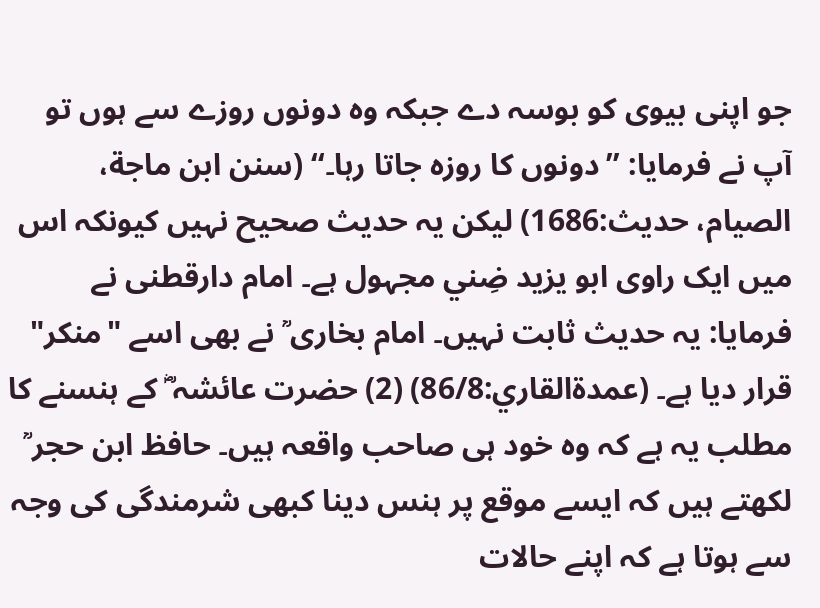جو اپنی بیوی کو بوسہ دے جبکہ وہ دونوں روزے سے ہوں تو آپ نے فرمایا: ’’دونوں کا روزہ جاتا رہا۔‘‘ (سنن ابن ماجة، الصیام، حدیث:1686) لیکن یہ حدیث صحیح نہیں کیونکہ اس میں ایک راوی ابو یزید ضِني مجہول ہے۔ امام دارقطنی نے فرمایا: یہ حدیث ثابت نہیں۔ امام بخاری ؒ نے بھی اسے "منکر" قرار دیا ہے۔ (عمدةالقاري:86/8) (2) حضرت عائشہ ؓ کے ہنسنے کا مطلب یہ ہے کہ وہ خود ہی صاحب واقعہ ہیں۔ حافظ ابن حجر ؒ لکھتے ہیں کہ ایسے موقع پر ہنس دینا کبھی شرمندگی کی وجہ سے ہوتا ہے کہ اپنے حالات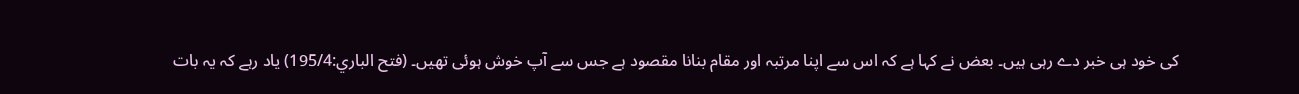کی خود ہی خبر دے رہی ہیں۔ بعض نے کہا ہے کہ اس سے اپنا مرتبہ اور مقام بنانا مقصود ہے جس سے آپ خوش ہوئی تھیں۔ (فتح الباري:195/4) یاد رہے کہ یہ بات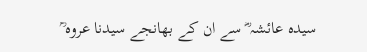سیدہ عائشہ ؓ سے ان کے بھانجے سیدنا عروہ ؒ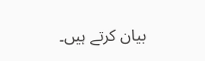بیان کرتے ہیں۔